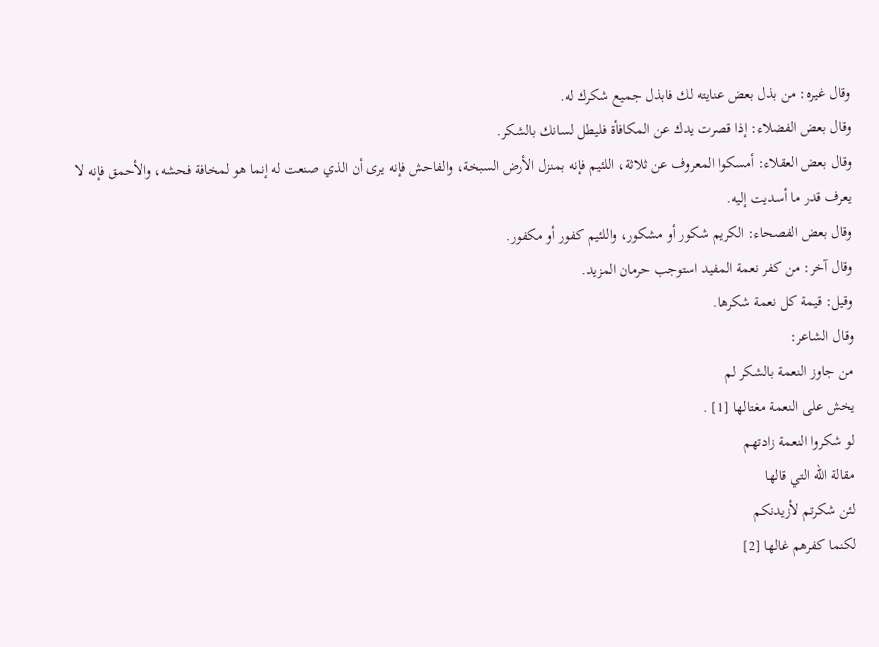وقال غيره: من بذل بعض عنايته لك فابذل جميع شكرك له.
وقال بعض الفضلاء: إذا قصرت يدك عن المكافأة فليطل لسانك بالشكر.
وقال بعض العقلاء: أمسكوا المعروف عن ثلاثة، اللئيم فإنه بمنزل الأرض السبخة، والفاحش فإنه يرى أن الذي صنعت له إنما هو لمخافة فحشه، والأحمق فإنه لا يعرف قدر ما أسديت إليه.
وقال بعض الفصحاء: الكريم شكور أو مشكور، واللئيم كفور أو مكفور.
وقال آخر: من كفر نعمة المفيد استوجب حرمان المزيد.
وقيل: قيمة كل نعمة شكرها.
وقال الشاعر:
من جاوز النعمة بالشكر لم
يخش على النعمة مغتالها [1] .
لو شكروا النعمة زادتهم
مقالة الله التي قالها
لئن شكرتم لأزيدنكم
لكنما كفرهم غالها [2]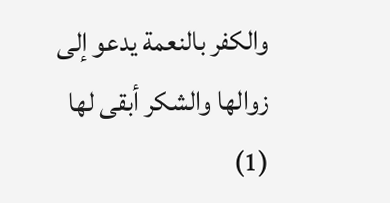والكفر بالنعمة يدعو إلى
زوالها والشكر أبقى لها
(1)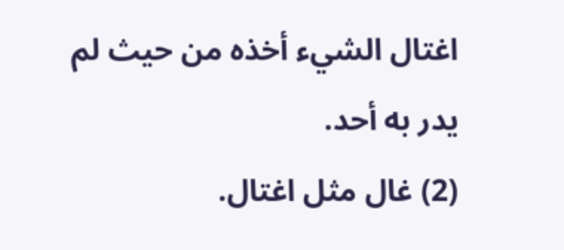اغتال الشيء أخذه من حيث لم يدر به أحد.
(2) غال مثل اغتال.